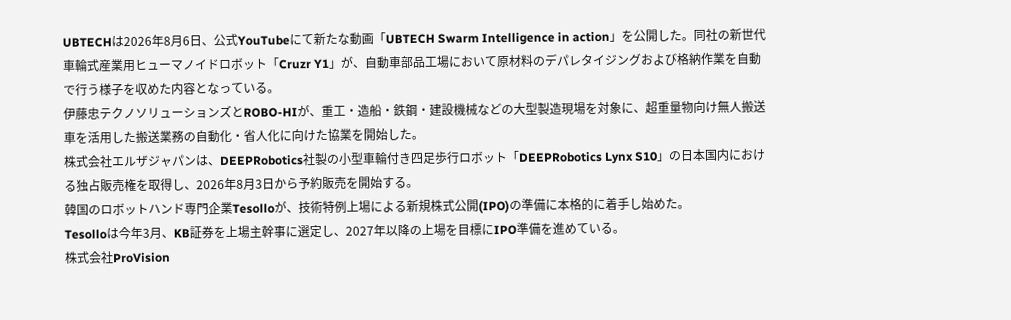UBTECHは2026年8月6日、公式YouTubeにて新たな動画「UBTECH Swarm Intelligence in action」を公開した。同社の新世代車輪式産業用ヒューマノイドロボット「Cruzr Y1」が、自動車部品工場において原材料のデパレタイジングおよび格納作業を自動で行う様子を収めた内容となっている。
伊藤忠テクノソリューションズとROBO-HIが、重工・造船・鉄鋼・建設機械などの大型製造現場を対象に、超重量物向け無人搬送車を活用した搬送業務の自動化・省人化に向けた協業を開始した。
株式会社エルザジャパンは、DEEPRobotics社製の小型車輪付き四足歩行ロボット「DEEPRobotics Lynx S10」の日本国内における独占販売権を取得し、2026年8月3日から予約販売を開始する。
韓国のロボットハンド専門企業Tesolloが、技術特例上場による新規株式公開(IPO)の準備に本格的に着手し始めた。
Tesolloは今年3月、KB証券を上場主幹事に選定し、2027年以降の上場を目標にIPO準備を進めている。
株式会社ProVision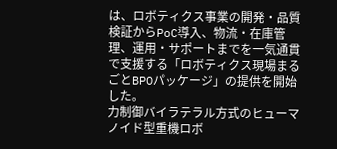は、ロボティクス事業の開発・品質検証からPoC導入、物流・在庫管理、運用・サポートまでを一気通貫で支援する「ロボティクス現場まるごとBPOパッケージ」の提供を開始した。
力制御バイラテラル方式のヒューマノイド型重機ロボ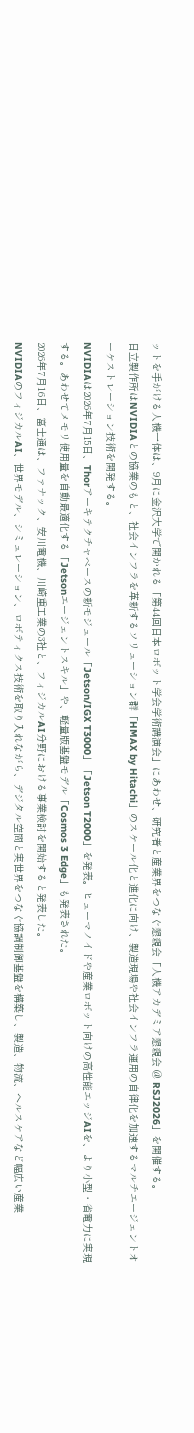ットを手がける人機一体は、9月に金沢大学で開かれる「第44回日本ロボット学会学術講演会」にあわせ、研究者と産業界をつなぐ懇親会「人機アカデミア懇親会 @ RSJ2026」を開催する。
日立製作所はNVIDIAとの協業のもと、社会インフラを革新するソリューション群「HMAX by Hitachi」のスケール化と進化に向け、製造現場や社会インフラ運用の自律化を加速するマルチエージェントオーケストレーション技術を開発する。
NVIDIAは2026年7月15日、Thorアーキテクチャベースの新モジュール「Jetson/IGX T3000」「Jetson T2000」を発表。ヒューマノイドや産業ロボット向けの高性能エッジAIを、より小型・省電力に実現する。あわせてメモリ使用量を自動最適化する「Jetsonエージェントスキル」や、軽量版基盤モデル「Cosmos 3 Edge」も発表された。
2026年7月16日、富士通は、ファナック、安川電機、川崎重工業の3社と、フィジカルAI分野における事業検討を開始すると発表した。
NVIDIAのフィジカルAI、世界モデル、シミュレーション、ロボティクス技術を取り入れながら、デジタル空間と実世界をつなぐ協調制御基盤を構築し、製造、物流、ヘルスケアなど幅広い産業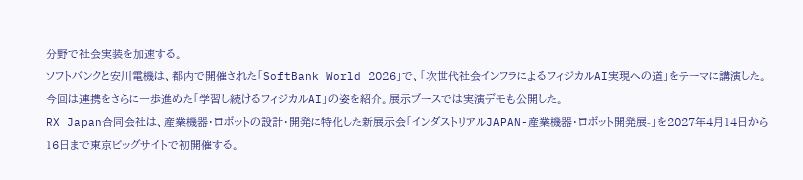分野で社会実装を加速する。
ソフトバンクと安川電機は、都内で開催された「SoftBank World 2026」で、「次世代社会インフラによるフィジカルAI実現への道」をテーマに講演した。今回は連携をさらに一歩進めた「学習し続けるフィジカルAI」の姿を紹介。展示ブースでは実演デモも公開した。
RX Japan合同会社は、産業機器・ロボットの設計・開発に特化した新展示会「インダストリアルJAPAN-産業機器・ロボット開発展-」を2027年4月14日から16日まで東京ビッグサイトで初開催する。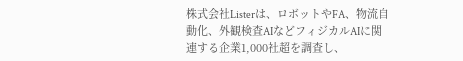株式会社Listerは、ロボットやFA、物流自動化、外観検査AIなどフィジカルAIに関連する企業1,000社超を調査し、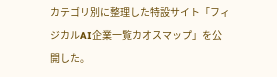カテゴリ別に整理した特設サイト「フィジカルAI企業一覧カオスマップ」を公開した。